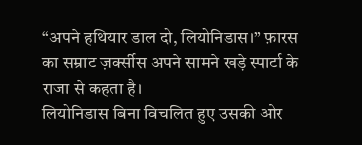“अपने हथियार डाल दो, लियोनिडास।” फ़ारस का सम्राट ज़र्क्सीस अपने सामने खड़े स्पार्टा के राजा से कहता है।
लियोनिडास बिना विचलित हुए उसकी ओर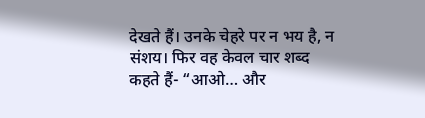देखते हैं। उनके चेहरे पर न भय है, न संशय। फिर वह केवल चार शब्द कहते हैं- “आओ… और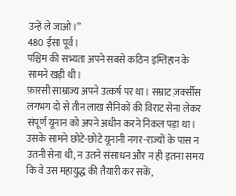उन्हें ले जाओ।”
480 ईसा पूर्व।
पश्चिम की सभ्यता अपने सबसे कठिन इम्तिहान के सामने खड़ी थी।
फ़ारसी साम्राज्य अपने उत्कर्ष पर था। सम्राट ज़र्क्सीस लगभग दो से तीन लाख सैनिकों की विराट सेना लेकर संपूर्ण यूनान को अपने अधीन करने निकल पड़ा था। उसके सामने छोटे-छोटे यूनानी नगर-राज्यों के पास न उतनी सेना थी, न उतने संसाधन और न ही इतना समय कि वे उस महायुद्ध की तैयारी कर सकें,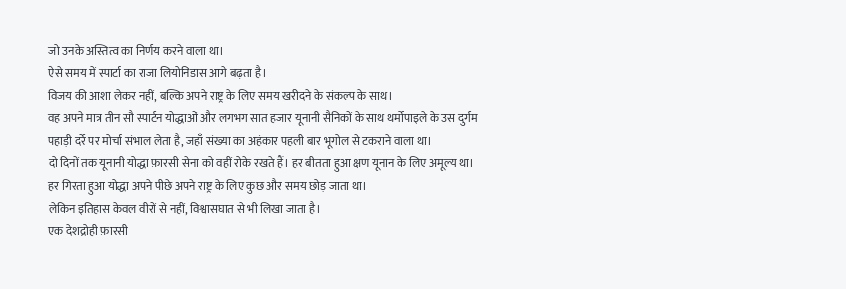जो उनके अस्तित्व का निर्णय करने वाला था।
ऐसे समय में स्पार्टा का राजा लियोनिडास आगे बढ़ता है।
विजय की आशा लेकर नहीं, बल्कि अपने राष्ट्र के लिए समय खरीदने के संकल्प के साथ।
वह अपने मात्र तीन सौ स्पार्टन योद्धाओं और लगभग सात हजार यूनानी सैनिकों के साथ थर्मोपाइले के उस दुर्गम पहाड़ी दर्रे पर मोर्चा संभाल लेता है, जहाँ संख्या का अहंकार पहली बार भूगोल से टकराने वाला था।
दो दिनों तक यूनानी योद्धा फ़ारसी सेना को वहीं रोके रखते हैं। हर बीतता हुआ क्षण यूनान के लिए अमूल्य था। हर गिरता हुआ योद्धा अपने पीछे अपने राष्ट्र के लिए कुछ और समय छोड़ जाता था।
लेकिन इतिहास केवल वीरों से नहीं, विश्वासघात से भी लिखा जाता है।
एक देशद्रोही फ़ारसी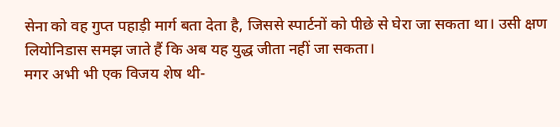सेना को वह गुप्त पहाड़ी मार्ग बता देता है, जिससे स्पार्टनों को पीछे से घेरा जा सकता था। उसी क्षण लियोनिडास समझ जाते हैं कि अब यह युद्ध जीता नहीं जा सकता।
मगर अभी भी एक विजय शेष थी-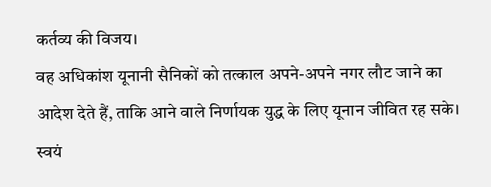कर्तव्य की विजय।
वह अधिकांश यूनानी सैनिकों को तत्काल अपने-अपने नगर लौट जाने का आदेश देते हैं, ताकि आने वाले निर्णायक युद्ध के लिए यूनान जीवित रह सके। स्वयं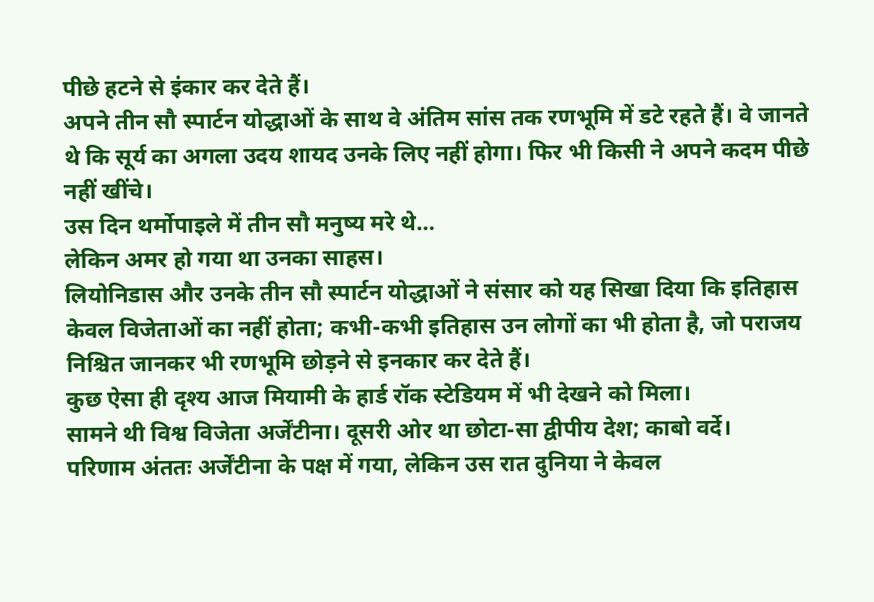पीछे हटने से इंकार कर देते हैं।
अपने तीन सौ स्पार्टन योद्धाओं के साथ वे अंतिम सांस तक रणभूमि में डटे रहते हैं। वे जानते थे कि सूर्य का अगला उदय शायद उनके लिए नहीं होगा। फिर भी किसी ने अपने कदम पीछे नहीं खींचे।
उस दिन थर्मोपाइले में तीन सौ मनुष्य मरे थे…
लेकिन अमर हो गया था उनका साहस।
लियोनिडास और उनके तीन सौ स्पार्टन योद्धाओं ने संसार को यह सिखा दिया कि इतिहास केवल विजेताओं का नहीं होता; कभी-कभी इतिहास उन लोगों का भी होता है, जो पराजय निश्चित जानकर भी रणभूमि छोड़ने से इनकार कर देते हैं।
कुछ ऐसा ही दृश्य आज मियामी के हार्ड रॉक स्टेडियम में भी देखने को मिला।
सामने थी विश्व विजेता अर्जेंटीना। दूसरी ओर था छोटा-सा द्वीपीय देश; काबो वर्दे।
परिणाम अंततः अर्जेंटीना के पक्ष में गया, लेकिन उस रात दुनिया ने केवल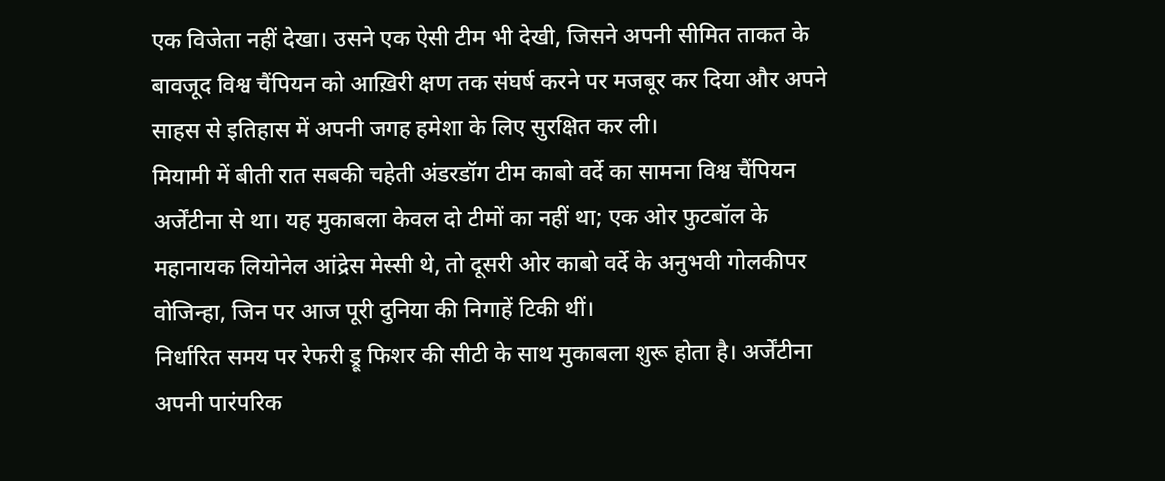एक विजेता नहीं देखा। उसने एक ऐसी टीम भी देखी, जिसने अपनी सीमित ताकत के बावजूद विश्व चैंपियन को आख़िरी क्षण तक संघर्ष करने पर मजबूर कर दिया और अपने साहस से इतिहास में अपनी जगह हमेशा के लिए सुरक्षित कर ली।
मियामी में बीती रात सबकी चहेती अंडरडॉग टीम काबो वर्दे का सामना विश्व चैंपियन अर्जेंटीना से था। यह मुकाबला केवल दो टीमों का नहीं था; एक ओर फुटबॉल के महानायक लियोनेल आंद्रेस मेस्सी थे, तो दूसरी ओर काबो वर्दे के अनुभवी गोलकीपर वोजिन्हा, जिन पर आज पूरी दुनिया की निगाहें टिकी थीं।
निर्धारित समय पर रेफरी ड्रू फिशर की सीटी के साथ मुकाबला शुरू होता है। अर्जेंटीना अपनी पारंपरिक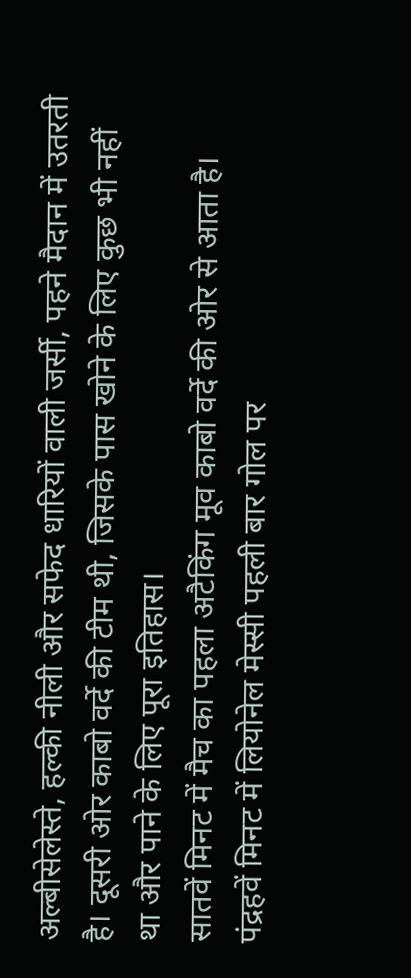अल्बीसेलेस्ते, हल्की नीली और सफेद धारियों वाली जर्सी, पहने मैदान में उतरती है। दूसरी ओर काबो वर्दे की टीम थी, जिसके पास खोने के लिए कुछ भी नहीं था और पाने के लिए पूरा इतिहास।
सातवें मिनट में मैच का पहला अटैकिंग मूव काबो वर्दे की ओर से आता है। पंद्रहवें मिनट में लियोनेल मेस्सी पहली बार गोल पर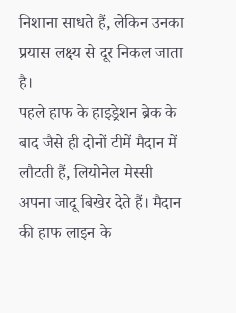निशाना साधते हैं, लेकिन उनका प्रयास लक्ष्य से दूर निकल जाता है।
पहले हाफ के हाइड्रेशन ब्रेक के बाद जैसे ही दोनों टीमें मैदान में लौटती हैं, लियोनेल मेस्सी अपना जादू बिखेर देते हैं। मैदान की हाफ लाइन के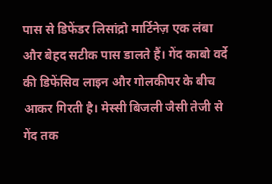पास से डिफेंडर लिसांद्रो मार्टिनेज़ एक लंबा और बेहद सटीक पास डालते हैं। गेंद काबो वर्दे की डिफेंसिव लाइन और गोलकीपर के बीच आकर गिरती है। मेस्सी बिजली जैसी तेजी से गेंद तक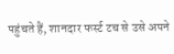पहुंचते हैं, शानदार फर्स्ट टच से उसे अपने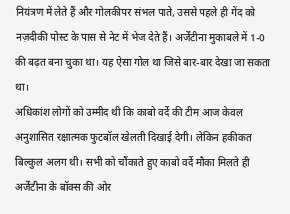नियंत्रण में लेते हैं और गोलकीपर संभल पाते, उससे पहले ही गेंद को नज़दीकी पोस्ट के पास से नेट में भेज देते हैं। अर्जेंटीना मुकाबले में 1-0 की बढ़त बना चुका था। यह ऐसा गोल था जिसे बार-बार देखा जा सकता था।
अधिकांश लोगों को उम्मीद थी कि काबो वर्दे की टीम आज केवल अनुशासित रक्षात्मक फुटबॉल खेलती दिखाई देगी। लेकिन हकीकत बिल्कुल अलग थी। सभी को चौंकाते हुए काबो वर्दे मौका मिलते ही अर्जेंटीना के बॉक्स की ओर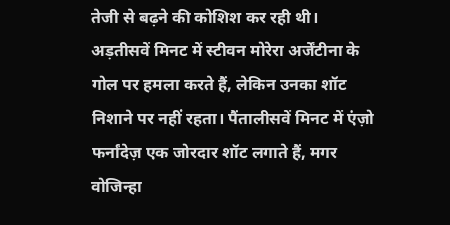तेजी से बढ़ने की कोशिश कर रही थी। अड़तीसवें मिनट में स्टीवन मोरेरा अर्जेंटीना के गोल पर हमला करते हैं, लेकिन उनका शॉट निशाने पर नहीं रहता। पैंतालीसवें मिनट में एंज़ो फर्नांदेज़ एक जोरदार शॉट लगाते हैं, मगर वोजिन्हा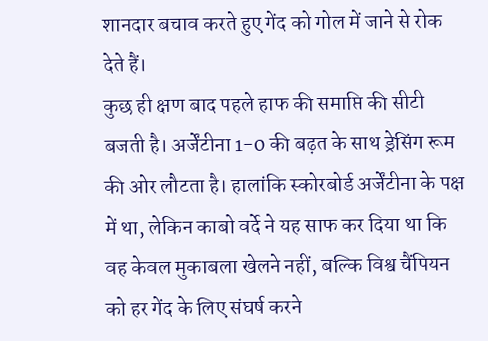शानदार बचाव करते हुए गेंद को गोल में जाने से रोक देते हैं।
कुछ ही क्षण बाद पहले हाफ की समाप्ति की सीटी बजती है। अर्जेंटीना 1-0 की बढ़त के साथ ड्रेसिंग रूम की ओर लौटता है। हालांकि स्कोरबोर्ड अर्जेंटीना के पक्ष में था, लेकिन काबो वर्दे ने यह साफ कर दिया था कि वह केवल मुकाबला खेलने नहीं, बल्कि विश्व चैंपियन को हर गेंद के लिए संघर्ष करने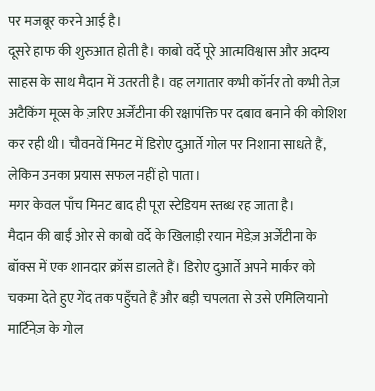पर मजबूर करने आई है।
दूसरे हाफ की शुरुआत होती है। काबो वर्दे पूरे आत्मविश्वास और अदम्य साहस के साथ मैदान में उतरती है। वह लगातार कभी कॉर्नर तो कभी तेज़ अटैकिंग मूव्स के ज़रिए अर्जेंटीना की रक्षापंक्ति पर दबाव बनाने की कोशिश कर रही थी। चौवनवें मिनट में डिरोए दुआर्ते गोल पर निशाना साधते हैं, लेकिन उनका प्रयास सफल नहीं हो पाता।
मगर केवल पाँच मिनट बाद ही पूरा स्टेडियम स्तब्ध रह जाता है।
मैदान की बाईं ओर से काबो वर्दे के खिलाड़ी रयान मेंडेज़ अर्जेंटीना के बॉक्स में एक शानदार क्रॉस डालते हैं। डिरोए दुआर्ते अपने मार्कर को चकमा देते हुए गेंद तक पहुँचते हैं और बड़ी चपलता से उसे एमिलियानो मार्टिनेज़ के गोल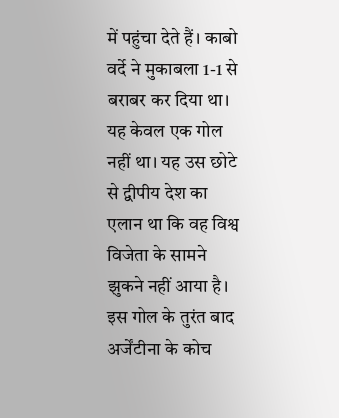में पहुंचा देते हैं। काबो वर्दे ने मुकाबला 1-1 से बराबर कर दिया था।
यह केवल एक गोल नहीं था। यह उस छोटे से द्वीपीय देश का एलान था कि वह विश्व विजेता के सामने झुकने नहीं आया है।
इस गोल के तुरंत बाद अर्जेंटीना के कोच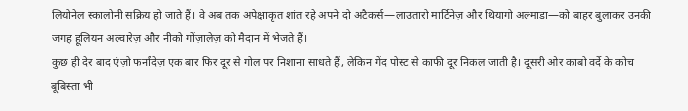लियोनेल स्कालोनी सक्रिय हो जाते हैं। वे अब तक अपेक्षाकृत शांत रहे अपने दो अटैकर्स—लाउतारो मार्टिनेज़ और थियागो अल्माडा—को बाहर बुलाकर उनकी जगह हूलियन अल्वारेज़ और नीको गोंज़ालेज़ को मैदान में भेजते हैं।
कुछ ही देर बाद एंज़ो फर्नांदेज़ एक बार फिर दूर से गोल पर निशाना साधते हैं, लेकिन गेंद पोस्ट से काफी दूर निकल जाती है। दूसरी ओर काबो वर्दे के कोच बूबिस्ता भी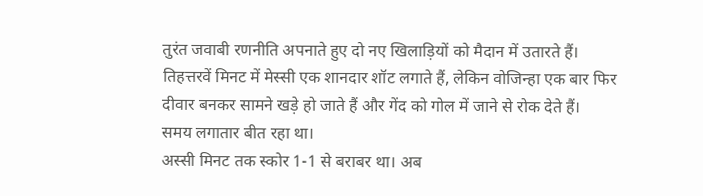तुरंत जवाबी रणनीति अपनाते हुए दो नए खिलाड़ियों को मैदान में उतारते हैं।
तिहत्तरवें मिनट में मेस्सी एक शानदार शॉट लगाते हैं, लेकिन वोजिन्हा एक बार फिर दीवार बनकर सामने खड़े हो जाते हैं और गेंद को गोल में जाने से रोक देते हैं।
समय लगातार बीत रहा था।
अस्सी मिनट तक स्कोर 1-1 से बराबर था। अब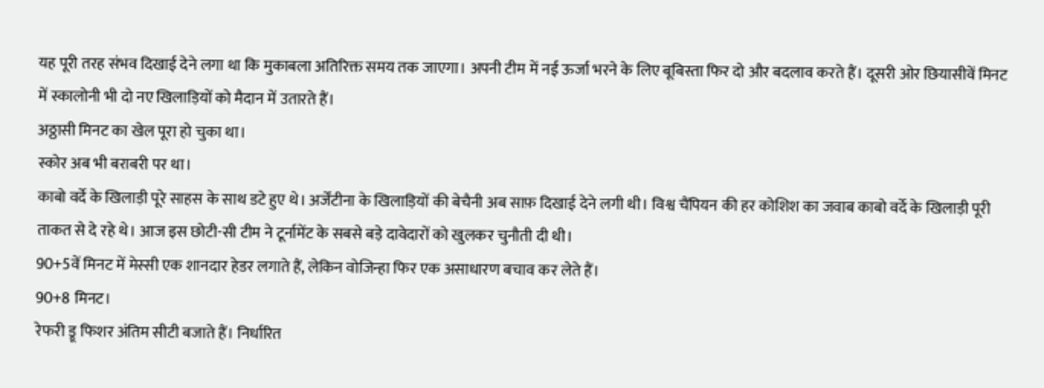यह पूरी तरह संभव दिखाई देने लगा था कि मुकाबला अतिरिक्त समय तक जाएगा। अपनी टीम में नई ऊर्जा भरने के लिए बूबिस्ता फिर दो और बदलाव करते हैं। दूसरी ओर छियासीवें मिनट में स्कालोनी भी दो नए खिलाड़ियों को मैदान में उतारते हैं।
अठ्ठासी मिनट का खेल पूरा हो चुका था।
स्कोर अब भी बराबरी पर था।
काबो वर्दे के खिलाड़ी पूरे साहस के साथ डटे हुए थे। अर्जेंटीना के खिलाड़ियों की बेचैनी अब साफ़ दिखाई देने लगी थी। विश्व चैंपियन की हर कोशिश का जवाब काबो वर्दे के खिलाड़ी पूरी ताकत से दे रहे थे। आज इस छोटी-सी टीम ने टूर्नामेंट के सबसे बड़े दावेदारों को खुलकर चुनौती दी थी।
90+5वें मिनट में मेस्सी एक शानदार हेडर लगाते हैं, लेकिन वोजिन्हा फिर एक असाधारण बचाव कर लेते हैं।
90+8 मिनट।
रेफरी ड्रू फिशर अंतिम सीटी बजाते हैं। निर्धारित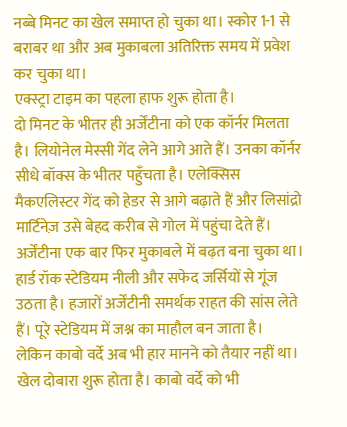नब्बे मिनट का खेल समाप्त हो चुका था। स्कोर 1-1 से बराबर था और अब मुकाबला अतिरिक्त समय में प्रवेश कर चुका था।
एक्स्ट्रा टाइम का पहला हाफ शुरू होता है।
दो मिनट के भीतर ही अर्जेंटीना को एक कॉर्नर मिलता है। लियोनेल मेस्सी गेंद लेने आगे आते हैं। उनका कॉर्नर सीधे बॉक्स के भीतर पहुँचता है। एलेक्सिस मैकएलिस्टर गेंद को हेडर से आगे बढ़ाते हैं और लिसांद्रो मार्टिनेज़ उसे बेहद करीब से गोल में पहुंचा देते हैं।
अर्जेंटीना एक बार फिर मुकाबले में बढ़त बना चुका था।
हार्ड रॉक स्टेडियम नीली और सफेद जर्सियों से गूंज उठता है। हजारों अर्जेंटीनी समर्थक राहत की सांस लेते हैं। पूरे स्टेडियम में जश्न का माहौल बन जाता है।
लेकिन काबो वर्दे अब भी हार मानने को तैयार नहीं था।
खेल दोबारा शुरू होता है। काबो वर्दे को भी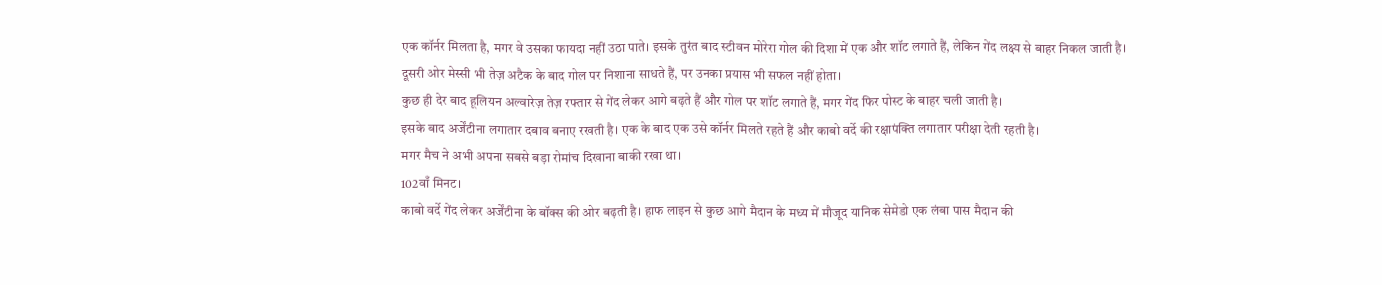एक कॉर्नर मिलता है, मगर वे उसका फायदा नहीं उठा पाते। इसके तुरंत बाद स्टीवन मोरेरा गोल की दिशा में एक और शॉट लगाते हैं, लेकिन गेंद लक्ष्य से बाहर निकल जाती है। दूसरी ओर मेस्सी भी तेज़ अटैक के बाद गोल पर निशाना साधते हैं, पर उनका प्रयास भी सफल नहीं होता।
कुछ ही देर बाद हूलियन अल्वारेज़ तेज़ रफ्तार से गेंद लेकर आगे बढ़ते हैं और गोल पर शॉट लगाते हैं, मगर गेंद फिर पोस्ट के बाहर चली जाती है।
इसके बाद अर्जेंटीना लगातार दबाव बनाए रखती है। एक के बाद एक उसे कॉर्नर मिलते रहते हैं और काबो वर्दे की रक्षापंक्ति लगातार परीक्षा देती रहती है।
मगर मैच ने अभी अपना सबसे बड़ा रोमांच दिखाना बाकी रखा था।
102वाँ मिनट।
काबो वर्दे गेंद लेकर अर्जेंटीना के बॉक्स की ओर बढ़ती है। हाफ लाइन से कुछ आगे मैदान के मध्य में मौजूद यानिक सेमेडो एक लंबा पास मैदान की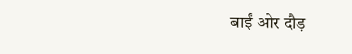बाईं ओर दौड़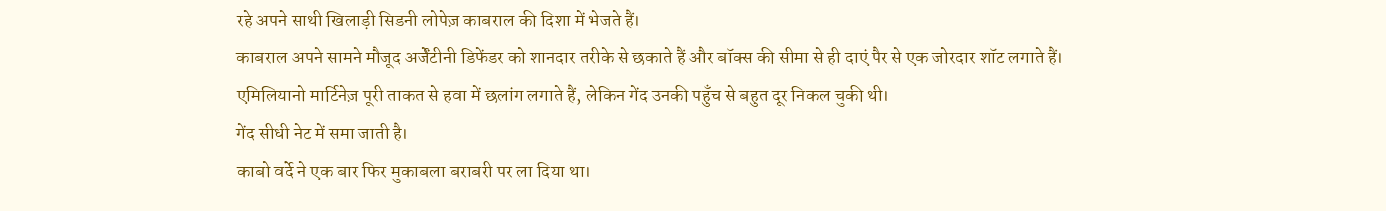रहे अपने साथी खिलाड़ी सिडनी लोपेज़ काबराल की दिशा में भेजते हैं।
काबराल अपने सामने मौजूद अर्जेंटीनी डिफेंडर को शानदार तरीके से छकाते हैं और बॉक्स की सीमा से ही दाएं पैर से एक जोरदार शॉट लगाते हैं।
एमिलियानो मार्टिनेज़ पूरी ताकत से हवा में छलांग लगाते हैं, लेकिन गेंद उनकी पहुँच से बहुत दूर निकल चुकी थी।
गेंद सीधी नेट में समा जाती है।
काबो वर्दे ने एक बार फिर मुकाबला बराबरी पर ला दिया था।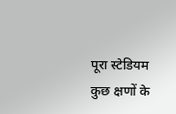पूरा स्टेडियम कुछ क्षणों के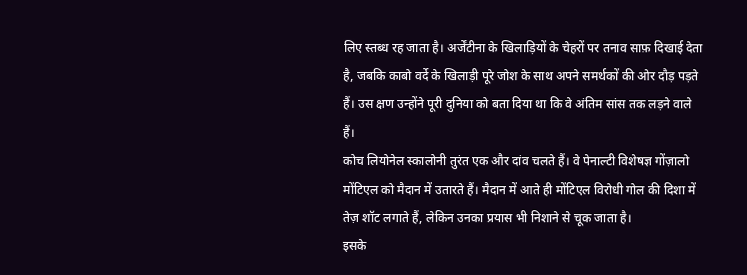लिए स्तब्ध रह जाता है। अर्जेंटीना के खिलाड़ियों के चेहरों पर तनाव साफ़ दिखाई देता है, जबकि काबो वर्दे के खिलाड़ी पूरे जोश के साथ अपने समर्थकों की ओर दौड़ पड़ते हैं। उस क्षण उन्होंने पूरी दुनिया को बता दिया था कि वे अंतिम सांस तक लड़ने वाले हैं।
कोच लियोनेल स्कालोनी तुरंत एक और दांव चलते हैं। वे पेनाल्टी विशेषज्ञ गोंज़ालो मोंटिएल को मैदान में उतारते हैं। मैदान में आते ही मोंटिएल विरोधी गोल की दिशा में तेज़ शॉट लगाते हैं, लेकिन उनका प्रयास भी निशाने से चूक जाता है।
इसके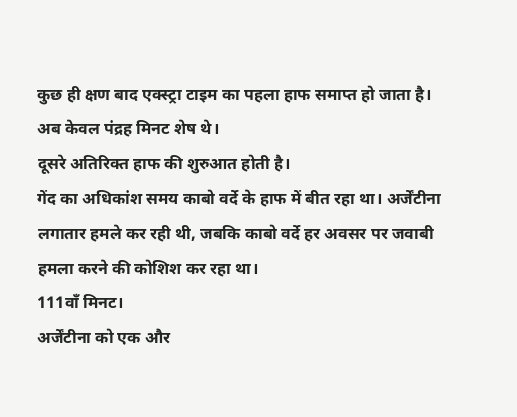कुछ ही क्षण बाद एक्स्ट्रा टाइम का पहला हाफ समाप्त हो जाता है।
अब केवल पंद्रह मिनट शेष थे।
दूसरे अतिरिक्त हाफ की शुरुआत होती है।
गेंद का अधिकांश समय काबो वर्दे के हाफ में बीत रहा था। अर्जेंटीना लगातार हमले कर रही थी, जबकि काबो वर्दे हर अवसर पर जवाबी हमला करने की कोशिश कर रहा था।
111वाँ मिनट।
अर्जेंटीना को एक और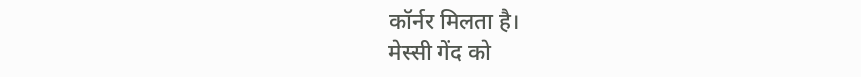कॉर्नर मिलता है।
मेस्सी गेंद को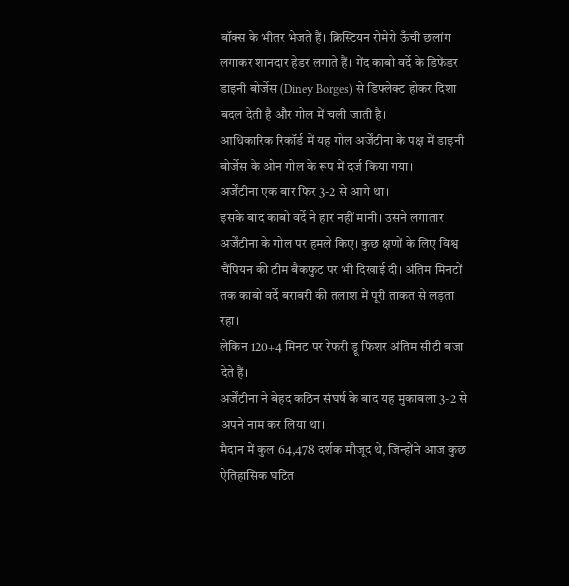बॉक्स के भीतर भेजते हैं। क्रिस्टियन रोमेरो ऊँची छलांग लगाकर शानदार हेडर लगाते हैं। गेंद काबो वर्दे के डिफेंडर डाइनी बोर्जेस (Diney Borges) से डिफ्लेक्ट होकर दिशा बदल देती है और गोल में चली जाती है।
आधिकारिक रिकॉर्ड में यह गोल अर्जेंटीना के पक्ष में डाइनी बोर्जेस के ओन गोल के रूप में दर्ज किया गया।
अर्जेंटीना एक बार फिर 3-2 से आगे था।
इसके बाद काबो वर्दे ने हार नहीं मानी। उसने लगातार अर्जेंटीना के गोल पर हमले किए। कुछ क्षणों के लिए विश्व चैंपियन की टीम बैकफुट पर भी दिखाई दी। अंतिम मिनटों तक काबो वर्दे बराबरी की तलाश में पूरी ताकत से लड़ता रहा।
लेकिन 120+4 मिनट पर रेफरी ड्रू फिशर अंतिम सीटी बजा देते हैं।
अर्जेंटीना ने बेहद कठिन संघर्ष के बाद यह मुकाबला 3-2 से अपने नाम कर लिया था।
मैदान में कुल 64,478 दर्शक मौजूद थे, जिन्होंने आज कुछ ऐतिहासिक घटित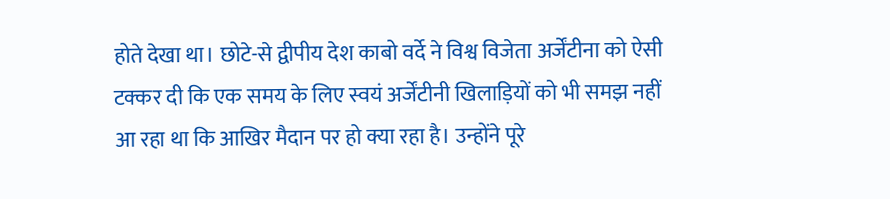होते देखा था। छोटे-से द्वीपीय देश काबो वर्दे ने विश्व विजेता अर्जेंटीना को ऐसी टक्कर दी कि एक समय के लिए स्वयं अर्जेंटीनी खिलाड़ियों को भी समझ नहीं आ रहा था कि आखिर मैदान पर हो क्या रहा है। उन्होंने पूरे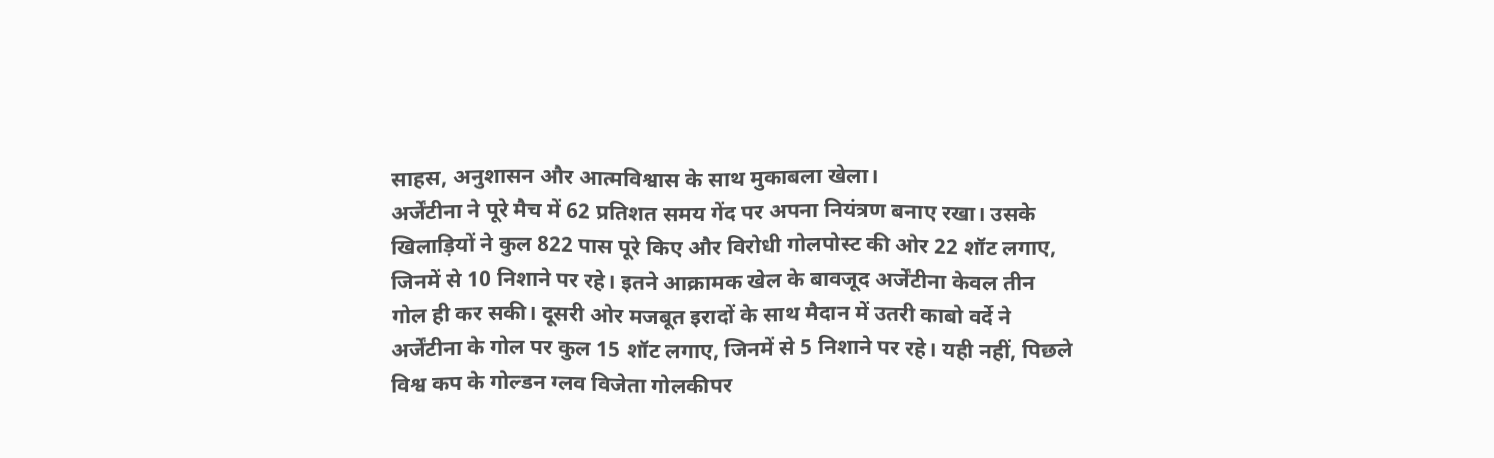साहस, अनुशासन और आत्मविश्वास के साथ मुकाबला खेला।
अर्जेंटीना ने पूरे मैच में 62 प्रतिशत समय गेंद पर अपना नियंत्रण बनाए रखा। उसके खिलाड़ियों ने कुल 822 पास पूरे किए और विरोधी गोलपोस्ट की ओर 22 शॉट लगाए, जिनमें से 10 निशाने पर रहे। इतने आक्रामक खेल के बावजूद अर्जेंटीना केवल तीन गोल ही कर सकी। दूसरी ओर मजबूत इरादों के साथ मैदान में उतरी काबो वर्दे ने अर्जेंटीना के गोल पर कुल 15 शॉट लगाए, जिनमें से 5 निशाने पर रहे। यही नहीं, पिछले विश्व कप के गोल्डन ग्लव विजेता गोलकीपर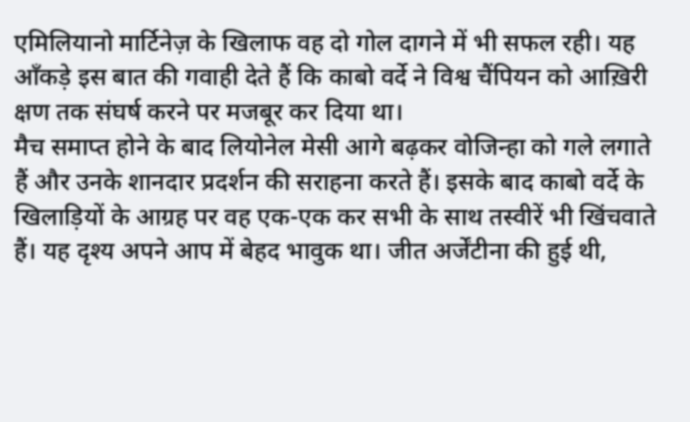एमिलियानो मार्टिनेज़ के खिलाफ वह दो गोल दागने में भी सफल रही। यह आँकड़े इस बात की गवाही देते हैं कि काबो वर्दे ने विश्व चैंपियन को आख़िरी क्षण तक संघर्ष करने पर मजबूर कर दिया था।
मैच समाप्त होने के बाद लियोनेल मेसी आगे बढ़कर वोजिन्हा को गले लगाते हैं और उनके शानदार प्रदर्शन की सराहना करते हैं। इसके बाद काबो वर्दे के खिलाड़ियों के आग्रह पर वह एक-एक कर सभी के साथ तस्वीरें भी खिंचवाते हैं। यह दृश्य अपने आप में बेहद भावुक था। जीत अर्जेंटीना की हुई थी,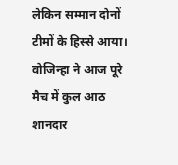लेकिन सम्मान दोनों टीमों के हिस्से आया।
वोजिन्हा ने आज पूरे मैच में कुल आठ शानदार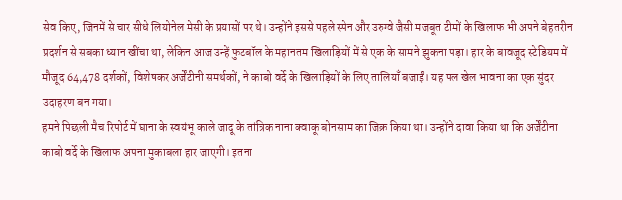सेव किए, जिनमें से चार सीधे लियोनेल मेसी के प्रयासों पर थे। उन्होंने इससे पहले स्पेन और उरुग्वे जैसी मजबूत टीमों के खिलाफ भी अपने बेहतरीन प्रदर्शन से सबका ध्यान खींचा था, लेकिन आज उन्हें फुटबॉल के महानतम खिलाड़ियों में से एक के सामने झुकना पड़ा। हार के बावजूद स्टेडियम में मौजूद 64,478 दर्शकों, विशेषकर अर्जेंटीनी समर्थकों, ने काबो वर्दे के खिलाड़ियों के लिए तालियाँ बजाईं। यह पल खेल भावना का एक सुंदर उदाहरण बन गया।
हमने पिछली मैच रिपोर्ट में घाना के स्वयंभू काले जादू के तांत्रिक नाना क्वाकू बोनसाम का जिक्र किया था। उन्होंने दावा किया था कि अर्जेंटीना काबो वर्दे के खिलाफ अपना मुकाबला हार जाएगी। इतना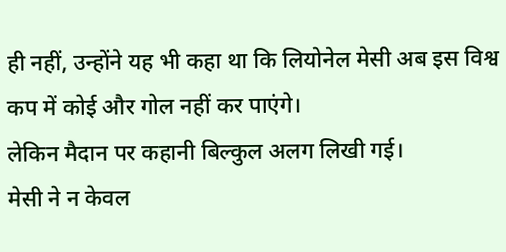ही नहीं, उन्होंने यह भी कहा था कि लियोनेल मेसी अब इस विश्व कप में कोई और गोल नहीं कर पाएंगे।
लेकिन मैदान पर कहानी बिल्कुल अलग लिखी गई।
मेसी ने न केवल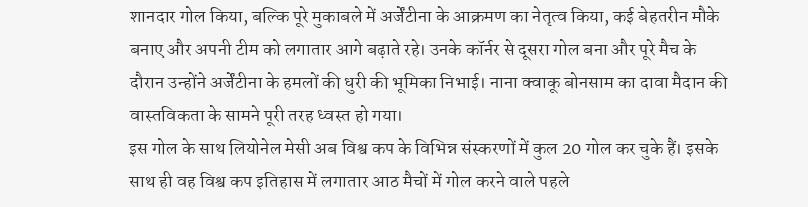शानदार गोल किया, बल्कि पूरे मुकाबले में अर्जेंटीना के आक्रमण का नेतृत्व किया, कई बेहतरीन मौके बनाए और अपनी टीम को लगातार आगे बढ़ाते रहे। उनके कॉर्नर से दूसरा गोल बना और पूरे मैच के दौरान उन्होंने अर्जेंटीना के हमलों की धुरी की भूमिका निभाई। नाना क्वाकू बोनसाम का दावा मैदान की वास्तविकता के सामने पूरी तरह ध्वस्त हो गया।
इस गोल के साथ लियोनेल मेसी अब विश्व कप के विभिन्न संस्करणों में कुल 20 गोल कर चुके हैं। इसके साथ ही वह विश्व कप इतिहास में लगातार आठ मैचों में गोल करने वाले पहले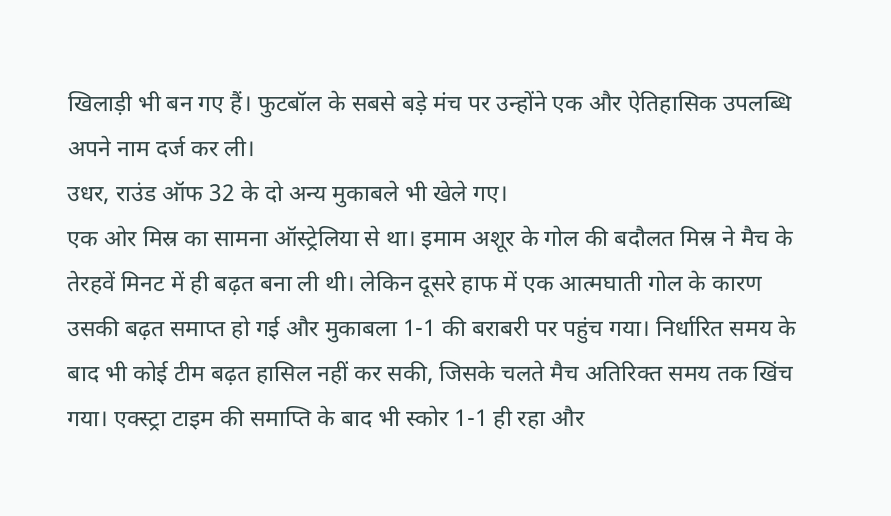खिलाड़ी भी बन गए हैं। फुटबॉल के सबसे बड़े मंच पर उन्होंने एक और ऐतिहासिक उपलब्धि अपने नाम दर्ज कर ली।
उधर, राउंड ऑफ 32 के दो अन्य मुकाबले भी खेले गए।
एक ओर मिस्र का सामना ऑस्ट्रेलिया से था। इमाम अशूर के गोल की बदौलत मिस्र ने मैच के तेरहवें मिनट में ही बढ़त बना ली थी। लेकिन दूसरे हाफ में एक आत्मघाती गोल के कारण उसकी बढ़त समाप्त हो गई और मुकाबला 1-1 की बराबरी पर पहुंच गया। निर्धारित समय के बाद भी कोई टीम बढ़त हासिल नहीं कर सकी, जिसके चलते मैच अतिरिक्त समय तक खिंच गया। एक्स्ट्रा टाइम की समाप्ति के बाद भी स्कोर 1-1 ही रहा और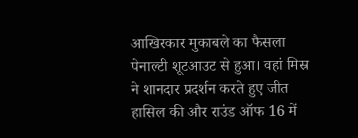आखिरकार मुकाबले का फैसला पेनाल्टी शूटआउट से हुआ। वहां मिस्र ने शानदार प्रदर्शन करते हुए जीत हासिल की और राउंड ऑफ 16 में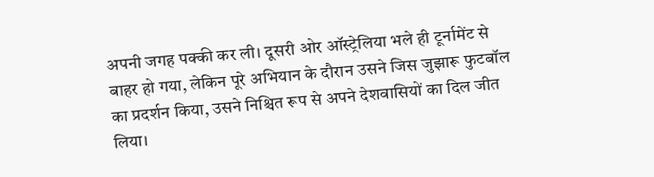अपनी जगह पक्की कर ली। दूसरी ओर ऑस्ट्रेलिया भले ही टूर्नामेंट से बाहर हो गया, लेकिन पूरे अभियान के दौरान उसने जिस जुझारू फुटबॉल का प्रदर्शन किया, उसने निश्चित रूप से अपने देशवासियों का दिल जीत लिया।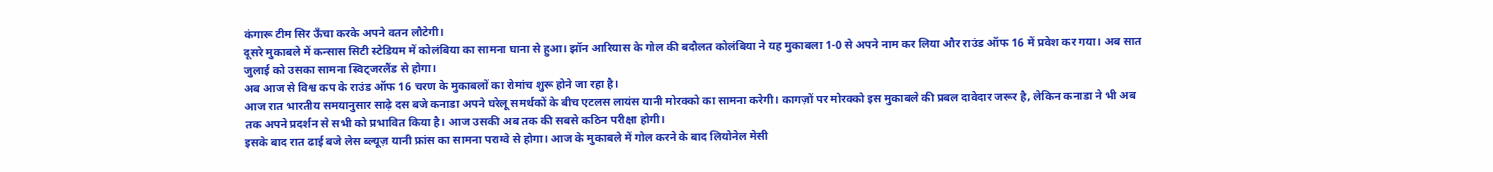कंगारू टीम सिर ऊँचा करके अपने वतन लौटेगी।
दूसरे मुकाबले में कन्सास सिटी स्टेडियम में कोलंबिया का सामना घाना से हुआ। झॉन आरियास के गोल की बदौलत कोलंबिया ने यह मुकाबला 1-0 से अपने नाम कर लिया और राउंड ऑफ 16 में प्रवेश कर गया। अब सात जुलाई को उसका सामना स्विट्जरलैंड से होगा।
अब आज से विश्व कप के राउंड ऑफ 16 चरण के मुकाबलों का रोमांच शुरू होने जा रहा है।
आज रात भारतीय समयानुसार साढ़े दस बजे कनाडा अपने घरेलू समर्थकों के बीच एटलस लायंस यानी मोरक्को का सामना करेगी। कागज़ों पर मोरक्को इस मुकाबले की प्रबल दावेदार जरूर है, लेकिन कनाडा ने भी अब तक अपने प्रदर्शन से सभी को प्रभावित किया है। आज उसकी अब तक की सबसे कठिन परीक्षा होगी।
इसके बाद रात ढाई बजे लेस ब्ल्यूज़ यानी फ्रांस का सामना पराग्वे से होगा। आज के मुकाबले में गोल करने के बाद लियोनेल मेसी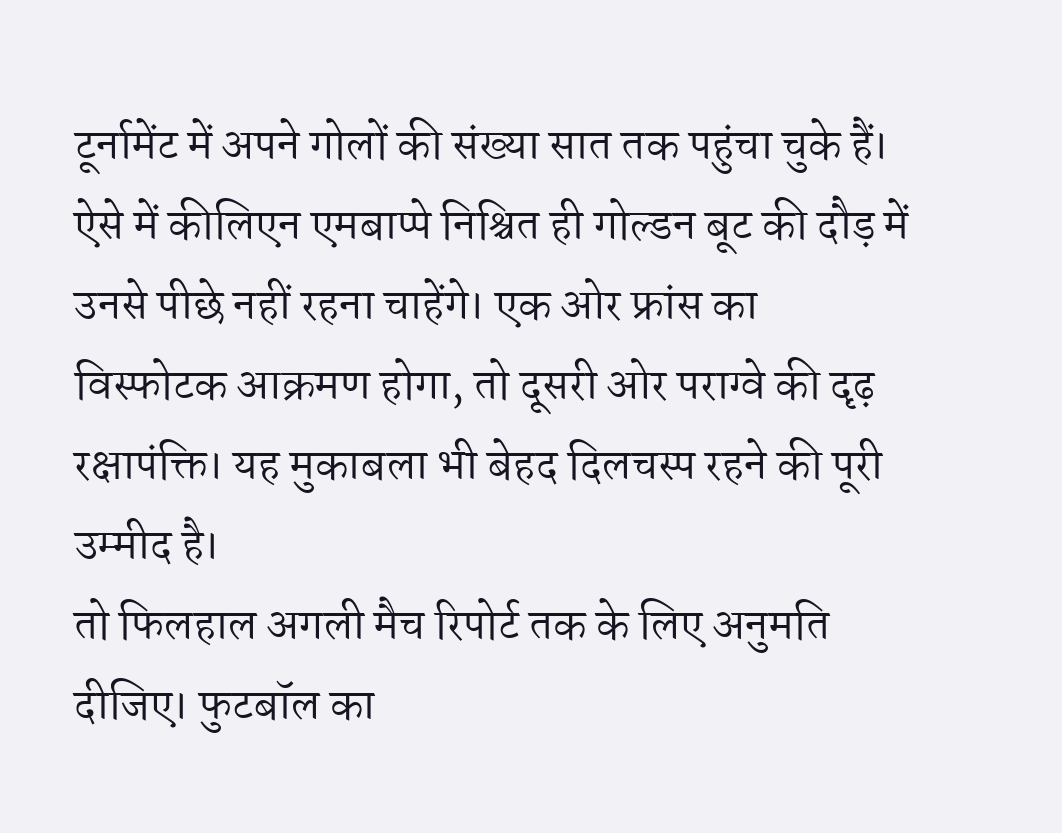टूर्नामेंट में अपने गोलों की संख्या सात तक पहुंचा चुके हैं। ऐसे में कीलिएन एमबाप्पे निश्चित ही गोल्डन बूट की दौड़ में उनसे पीछे नहीं रहना चाहेंगे। एक ओर फ्रांस का विस्फोटक आक्रमण होगा, तो दूसरी ओर पराग्वे की दृढ़ रक्षापंक्ति। यह मुकाबला भी बेहद दिलचस्प रहने की पूरी उम्मीद है।
तो फिलहाल अगली मैच रिपोर्ट तक के लिए अनुमति दीजिए। फुटबॉल का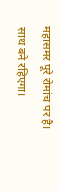महासमर पूरे रोमांच पर है। साथ बने रहिएगा।